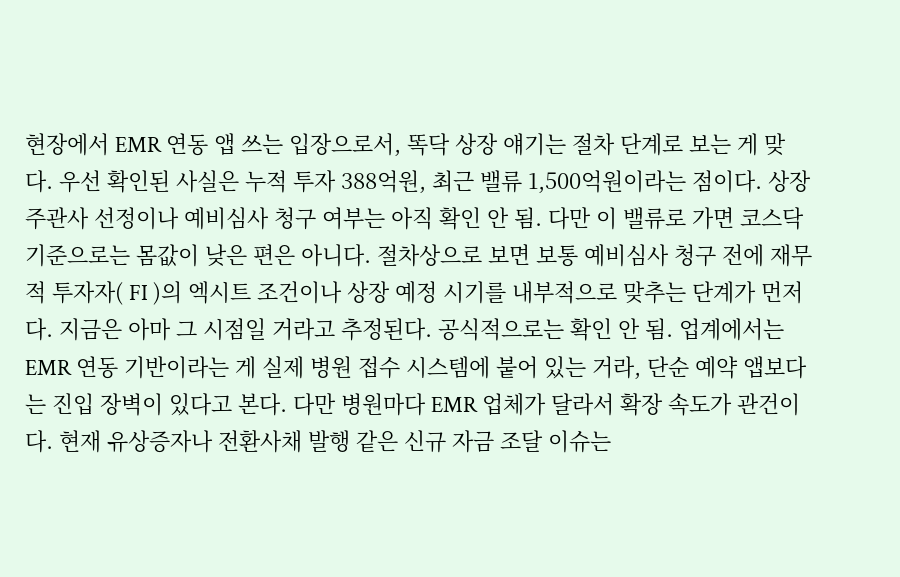현장에서 EMR 연동 앱 쓰는 입장으로서, 똑닥 상장 얘기는 절차 단계로 보는 게 맞다. 우선 확인된 사실은 누적 투자 388억원, 최근 밸류 1,500억원이라는 점이다. 상장 주관사 선정이나 예비심사 청구 여부는 아직 확인 안 됨. 다만 이 밸류로 가면 코스닥 기준으로는 몸값이 낮은 편은 아니다. 절차상으로 보면 보통 예비심사 청구 전에 재무적 투자자( FI )의 엑시트 조건이나 상장 예정 시기를 내부적으로 맞추는 단계가 먼저다. 지금은 아마 그 시점일 거라고 추정된다. 공식적으로는 확인 안 됨. 업계에서는 EMR 연동 기반이라는 게 실제 병원 접수 시스템에 붙어 있는 거라, 단순 예약 앱보다는 진입 장벽이 있다고 본다. 다만 병원마다 EMR 업체가 달라서 확장 속도가 관건이다. 현재 유상증자나 전환사채 발행 같은 신규 자금 조달 이슈는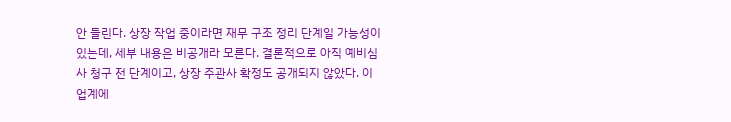안 들린다. 상장 작업 중이라면 재무 구조 정리 단계일 가능성이 있는데, 세부 내용은 비공개라 모른다. 결론적으로 아직 예비심사 청구 전 단계이고, 상장 주관사 확정도 공개되지 않았다. 이 업계에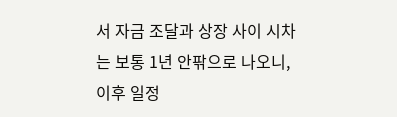서 자금 조달과 상장 사이 시차는 보통 1년 안팎으로 나오니, 이후 일정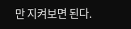만 지켜보면 된다.